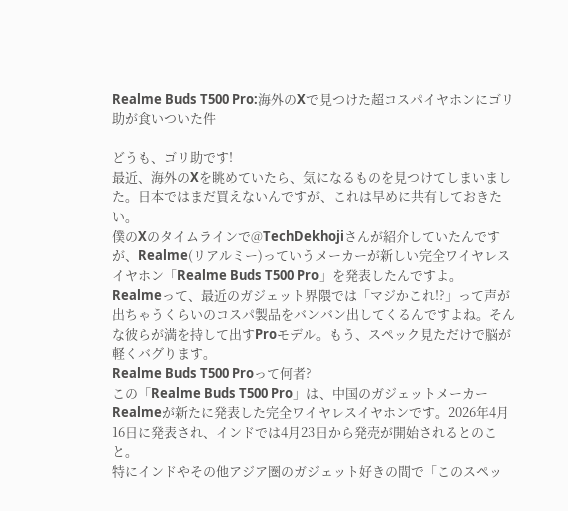Realme Buds T500 Pro:海外のXで見つけた超コスパイヤホンにゴリ助が食いついた件

どうも、ゴリ助です!
最近、海外のXを眺めていたら、気になるものを見つけてしまいました。日本ではまだ買えないんですが、これは早めに共有しておきたい。
僕のXのタイムラインで@TechDekhojiさんが紹介していたんですが、Realme(リアルミー)っていうメーカーが新しい完全ワイヤレスイヤホン「Realme Buds T500 Pro」を発表したんですよ。
Realmeって、最近のガジェット界隈では「マジかこれ!?」って声が出ちゃうくらいのコスパ製品をバンバン出してくるんですよね。そんな彼らが満を持して出すProモデル。もう、スペック見ただけで脳が軽くバグります。
Realme Buds T500 Proって何者?
この「Realme Buds T500 Pro」は、中国のガジェットメーカーRealmeが新たに発表した完全ワイヤレスイヤホンです。2026年4月16日に発表され、インドでは4月23日から発売が開始されるとのこと。
特にインドやその他アジア圏のガジェット好きの間で「このスペッ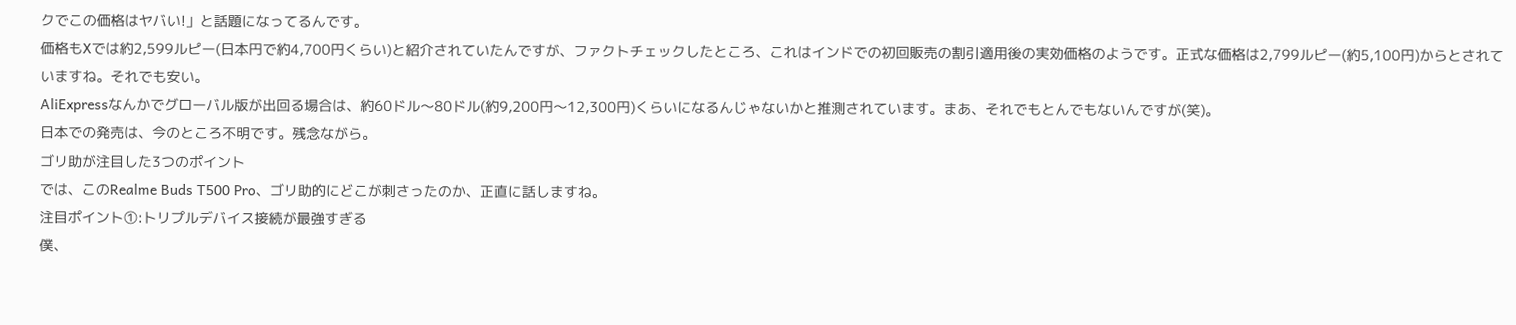クでこの価格はヤバい!」と話題になってるんです。
価格もXでは約2,599ルピー(日本円で約4,700円くらい)と紹介されていたんですが、ファクトチェックしたところ、これはインドでの初回販売の割引適用後の実効価格のようです。正式な価格は2,799ルピー(約5,100円)からとされていますね。それでも安い。
AliExpressなんかでグローバル版が出回る場合は、約60ドル〜80ドル(約9,200円〜12,300円)くらいになるんじゃないかと推測されています。まあ、それでもとんでもないんですが(笑)。
日本での発売は、今のところ不明です。残念ながら。
ゴリ助が注目した3つのポイント
では、このRealme Buds T500 Pro、ゴリ助的にどこが刺さったのか、正直に話しますね。
注目ポイント①:トリプルデバイス接続が最強すぎる
僕、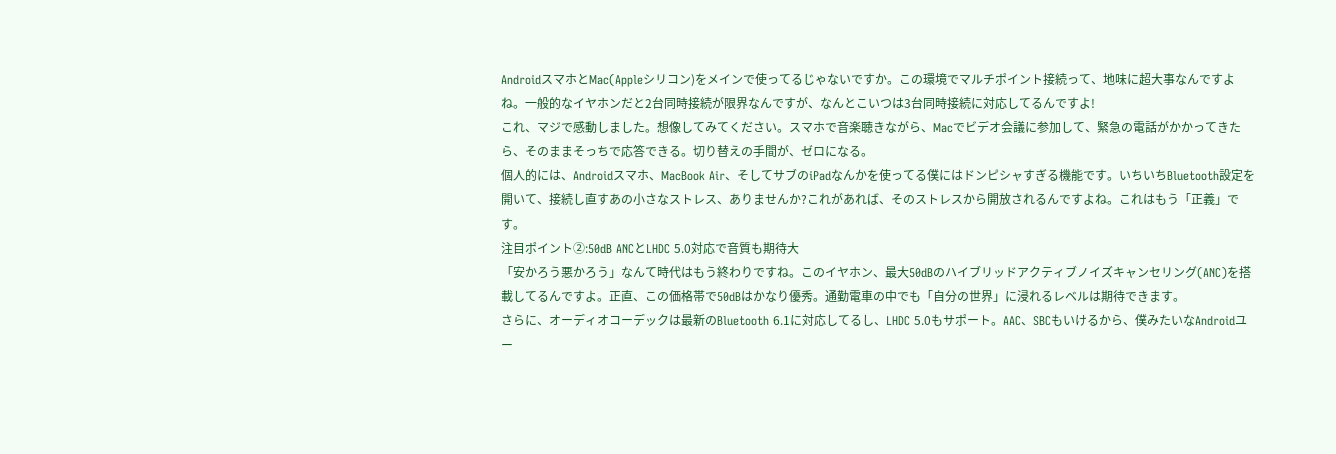AndroidスマホとMac(Appleシリコン)をメインで使ってるじゃないですか。この環境でマルチポイント接続って、地味に超大事なんですよね。一般的なイヤホンだと2台同時接続が限界なんですが、なんとこいつは3台同時接続に対応してるんですよ!
これ、マジで感動しました。想像してみてください。スマホで音楽聴きながら、Macでビデオ会議に参加して、緊急の電話がかかってきたら、そのままそっちで応答できる。切り替えの手間が、ゼロになる。
個人的には、Androidスマホ、MacBook Air、そしてサブのiPadなんかを使ってる僕にはドンピシャすぎる機能です。いちいちBluetooth設定を開いて、接続し直すあの小さなストレス、ありませんか?これがあれば、そのストレスから開放されるんですよね。これはもう「正義」です。
注目ポイント②:50dB ANCとLHDC 5.0対応で音質も期待大
「安かろう悪かろう」なんて時代はもう終わりですね。このイヤホン、最大50dBのハイブリッドアクティブノイズキャンセリング(ANC)を搭載してるんですよ。正直、この価格帯で50dBはかなり優秀。通勤電車の中でも「自分の世界」に浸れるレベルは期待できます。
さらに、オーディオコーデックは最新のBluetooth 6.1に対応してるし、LHDC 5.0もサポート。AAC、SBCもいけるから、僕みたいなAndroidユー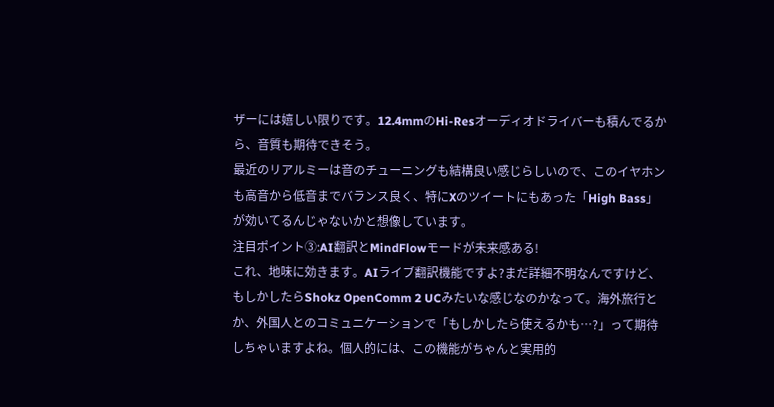ザーには嬉しい限りです。12.4mmのHi-Resオーディオドライバーも積んでるから、音質も期待できそう。
最近のリアルミーは音のチューニングも結構良い感じらしいので、このイヤホンも高音から低音までバランス良く、特にXのツイートにもあった「High Bass」が効いてるんじゃないかと想像しています。
注目ポイント③:AI翻訳とMindFlowモードが未来感ある!
これ、地味に効きます。AIライブ翻訳機能ですよ?まだ詳細不明なんですけど、もしかしたらShokz OpenComm 2 UCみたいな感じなのかなって。海外旅行とか、外国人とのコミュニケーションで「もしかしたら使えるかも…?」って期待しちゃいますよね。個人的には、この機能がちゃんと実用的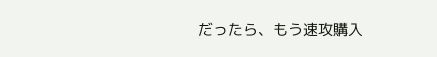だったら、もう速攻購入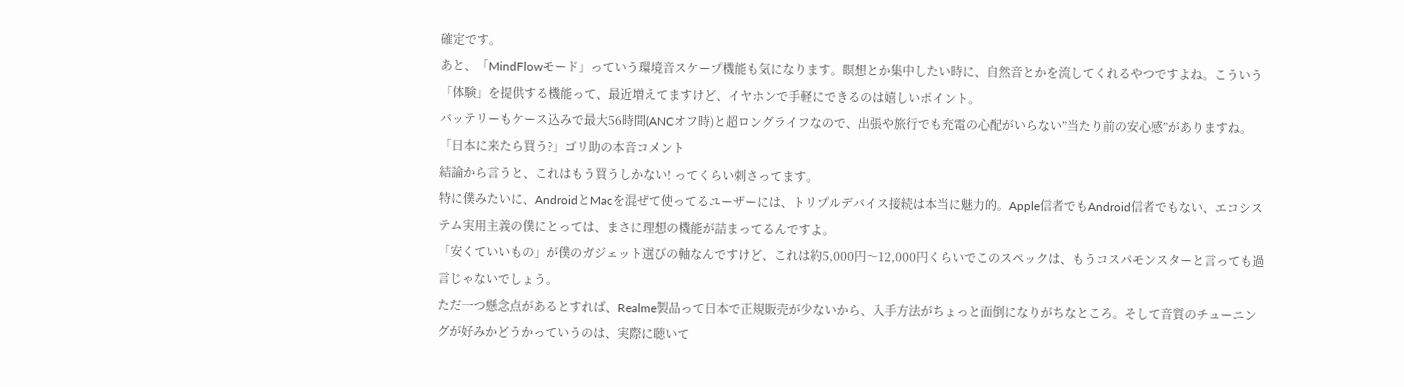確定です。
あと、「MindFlowモード」っていう環境音スケープ機能も気になります。瞑想とか集中したい時に、自然音とかを流してくれるやつですよね。こういう「体験」を提供する機能って、最近増えてますけど、イヤホンで手軽にできるのは嬉しいポイント。
バッテリーもケース込みで最大56時間(ANCオフ時)と超ロングライフなので、出張や旅行でも充電の心配がいらない”当たり前の安心感”がありますね。
「日本に来たら買う?」ゴリ助の本音コメント
結論から言うと、これはもう買うしかない! ってくらい刺さってます。
特に僕みたいに、AndroidとMacを混ぜて使ってるユーザーには、トリプルデバイス接続は本当に魅力的。Apple信者でもAndroid信者でもない、エコシステム実用主義の僕にとっては、まさに理想の機能が詰まってるんですよ。
「安くていいもの」が僕のガジェット選びの軸なんですけど、これは約5,000円〜12,000円くらいでこのスペックは、もうコスパモンスターと言っても過言じゃないでしょう。
ただ一つ懸念点があるとすれば、Realme製品って日本で正規販売が少ないから、入手方法がちょっと面倒になりがちなところ。そして音質のチューニングが好みかどうかっていうのは、実際に聴いて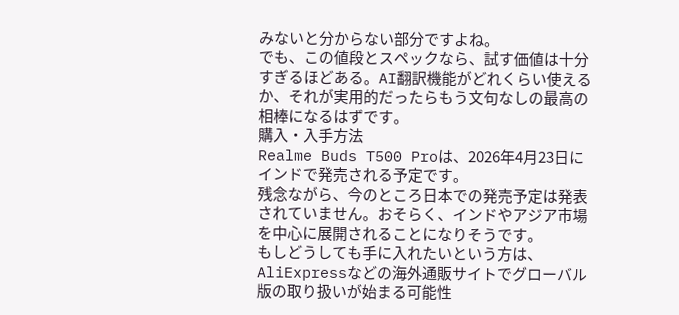みないと分からない部分ですよね。
でも、この値段とスペックなら、試す価値は十分すぎるほどある。AI翻訳機能がどれくらい使えるか、それが実用的だったらもう文句なしの最高の相棒になるはずです。
購入・入手方法
Realme Buds T500 Proは、2026年4月23日にインドで発売される予定です。
残念ながら、今のところ日本での発売予定は発表されていません。おそらく、インドやアジア市場を中心に展開されることになりそうです。
もしどうしても手に入れたいという方は、AliExpressなどの海外通販サイトでグローバル版の取り扱いが始まる可能性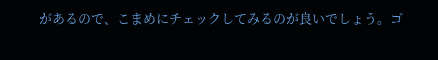があるので、こまめにチェックしてみるのが良いでしょう。ゴ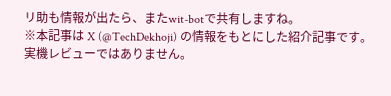リ助も情報が出たら、またwit-botで共有しますね。
※本記事は X (@TechDekhoji) の情報をもとにした紹介記事です。実機レビューではありません。